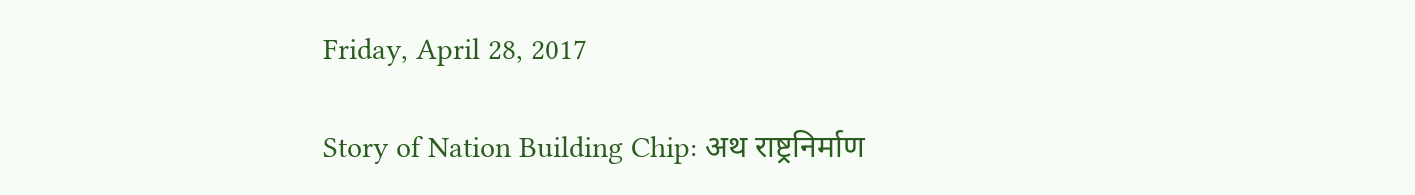Friday, April 28, 2017

Story of Nation Building Chip: अथ राष्ट्रनिर्माण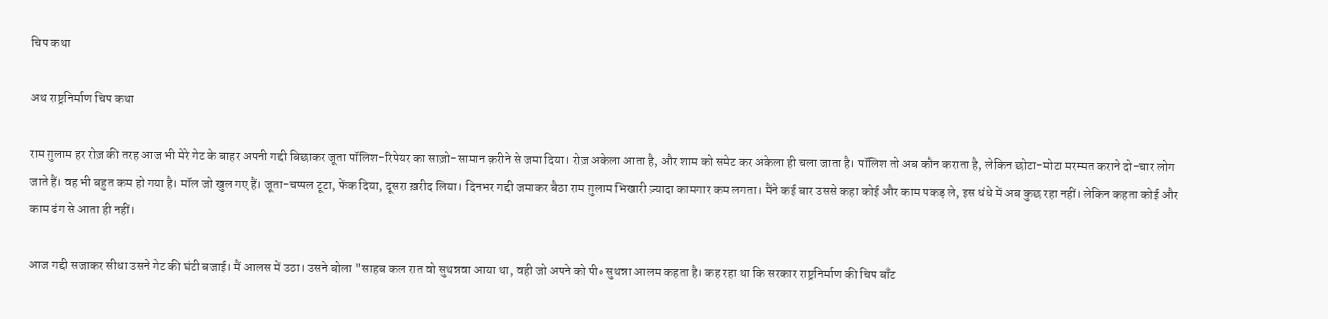चिप कथा

अथ राष्ट्रनिर्माण चिप कथा

राम ग़ुलाम हर रोज़ की तरह आज भी मेरे गेट के बाहर अपनी गद्दी बिछाकर जूता पॉलिश-रिपेयर का साज़ो-सामान क़रीने से जमा दिया। रोज़ अकेला आता है, और शाम को समेट कर अकेला ही चला जाता है। पॉलिश तो अब कौन कराता है, लेकिन छोटा-मोटा मरम्मत कराने दो-चार लोग जाते हैं। वह भी बहुत कम हो गया है। मॉल जो खुल गए हैं। जूता-चप्पल टूटा, फेंक दिया, दूसरा ख़रीद लिया। दिनभर गद्दी जमाकर बैठा राम ग़ुलाम भिखारी ज़्यादा कामगार कम लगता। मैंने कई बार उससे कहा कोई और काम पकड़ ले, इस धंधे में अब कुछ रहा नहीं। लेकिन कहता कोई और काम ढंग से आता ही नहीं।

आज गद्दी सजाकर सीधा उसने गेट की घंटी बजाई। मैं आलस में उठा। उसने बोला "साहब कल रात वो सुथन्नवा आया था, वही जो अपने को पी॰ सुथन्ना आलम कहता है। कह रहा था कि सरकार राष्ट्रनिर्माण की चिप बाँट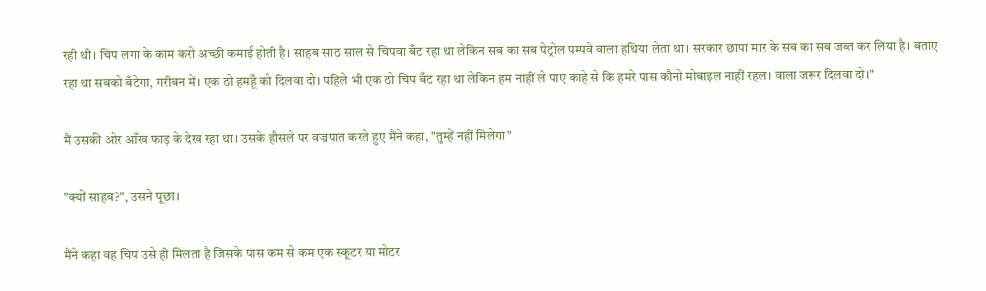रही थी। चिप लगा के काम करो अच्छी कमाई होती है। साहब साठ साल से चिपवा बँट रहा था लेकिन सब का सब पेट्रोल पम्पवे वाला हथिया लेता था। सरकार छापा मार के सब का सब जब्त कर लिया है। बताए रहा था सबको बँटेगा, गरीबन में। एक ठो हमहूँ को दिलवा दो। पहिले भी एक ठो चिप बँट रहा था लेकिन हम नाहीं ले पाए काहे से कि हमरे पास कौनो मोबाइल नाहीं रहल। वाला जरूर दिलवा दो।"

मैं उसकी ओर आँख फाड़ के देख रहा था। उसके हौसले पर वज्रपात करते हुए मैंने कहा, "तुम्हें नहीं मिलेगा"

"क्यों साहब?", उसने पूछा।

मैंने कहा वह चिप उसे ही मिलता है जिसके पास कम से कम एक स्कूटर या मोटर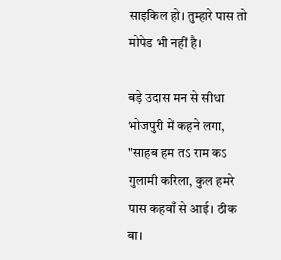साइकिल हो। तुम्हारे पास तो मोपेड भी नहीं है।

बड़े उदास मन से सीधा भोजपुरी में कहने लगा, "साहब हम तऽ राम कऽ गुलामी करिला, कुल हमरे पास कहवाँ से आई। ठीक बा।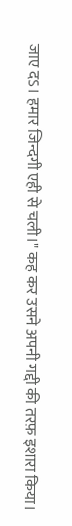जाए दऽ। हमार जिन्दगी एही से चली।" कह कर उसने अपनी गद्दी की तरफ़ इशारा किया।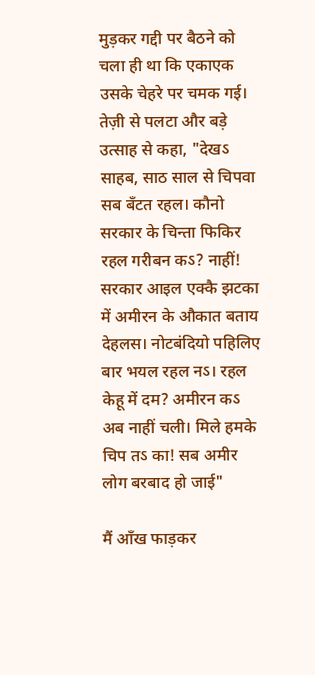मुड़कर गद्दी पर बैठने को चला ही था कि एकाएक उसके चेहरे पर चमक गई। तेज़ी से पलटा और बड़े उत्साह से कहा, "देखऽ साहब, साठ साल से चिपवा सब बँटत रहल। कौनो सरकार के चिन्ता फिकिर रहल गरीबन कऽ? नाहीं! सरकार आइल एक्कै झटका में अमीरन के औकात बताय देहलस। नोटबंदियो पहिलिए बार भयल रहल नऽ। रहल केहू में दम? अमीरन कऽ अब नाहीं चली। मिले हमके चिप तऽ का! सब अमीर लोग बरबाद हो जाई"

मैं आँख फाड़कर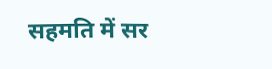सहमति में सर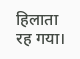हिलाता रह गया।